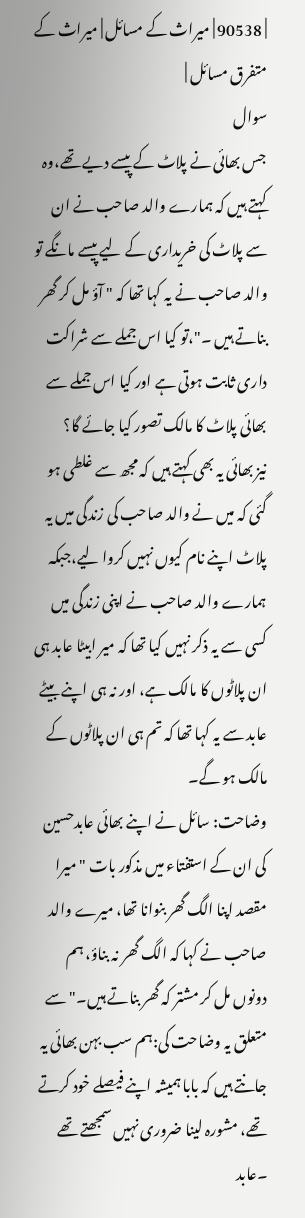| 90538 | میراث کے مسائل | میراث کے متفرق مسائل |
سوال
جس بھائی نے پلاٹ کے پیسے دیے تھے،وہ کہتے ہیں کہ ہمارے والد صاحب نے ان سے پلاٹ کی خریداری کے لیے پیسے مانگے تو والد صاحب نے یہ کہا تھا کہ " آؤ مل کر گھر بناتے ہیں ۔"،تو کیا اس جملے سے شراکت داری ثابت ہوتی ہے اور کیا اس جملے سے بھائی پلاٹ کا مالک تصور کیا جائے گا؟
نیز بھائی یہ بھی کہتے ہیں کہ مجھ سے غلطی ہو گئی کہ میں نے والد صاحب کی زندگی میں یہ پلاٹ اپنے نام کیوں نہیں کروا لیے،جبکہ ہمارے والد صاحب نے اپنی زندگی میں کسی سے یہ ذکر نہیں کیا تھا کہ میر ابیٹا عابد ہی ان پلاٹوں کا مالک ہے، اور نہ ہی اپنے بیٹے عابد سے یہ کہا تھا کہ تم ہی ان پلاٹوں کے مالک ہو گے۔
وضاحت: سائل نے اپنے بھائی عابدحسین کی ان کے استفتاء میں مذکور بات " میرا مقصد اپنا الگ گھر بنوانا تھا، میرے والد صاحب نے کہا کہ الگ گھر نہ بناؤ، ہم دونوں مل کر مشتر کہ گھر بناتے ہیں۔"سے متعلق یہ وضاحت کی:ہم سب بہن بھائی یہ جانتے ہیں کہ بابا ہمیشہ اپنے فیصلے خود کرتے تھے، مشورہ لینا ضروری نہیں سمجھتے تھے ۔عابد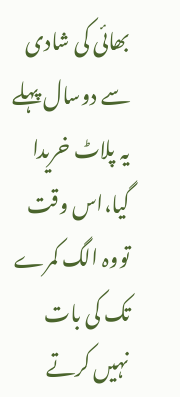بھائی کی شادی سے دوسال پہلے یہ پلاٹ خریدا گیا،اس وقت تووہ الگ کمرے تک کی بات نہیں کرتے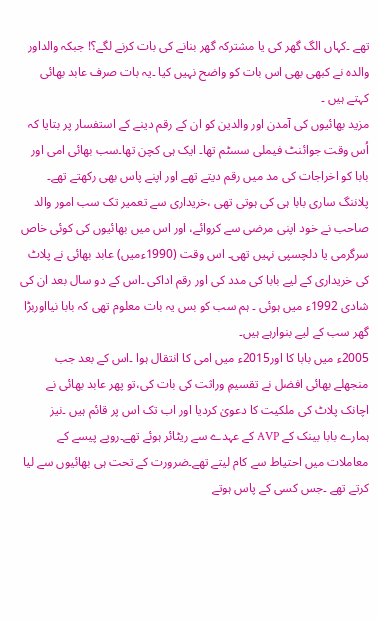تھے ۔کہاں الگ گھر کی یا مشترکہ گھر بنانے کی بات کرنے لگے؟! جبکہ والداور والدہ نے کبھی بھی اس بات کو واضح نہیں کیا ۔یہ بات صرف عابد بھائی کہتے ہیں ۔
مزید بھائیوں کی آمدن اور والدین کو ان کے رقم دینے کے استفسار پر بتایا کہ اُس وقت جوائنٹ فیملی سسٹم تھا۔ ایک ہی کچن تھا۔سب بھائی امی اور بابا کو اخراجات کی مد میں رقم دیتے تھے اور اپنے پاس بھی رکھتے تھے۔ پلاننگ ساری بابا ہی کی ہوتی تھی ،خریداری سے تعمیر تک سب امور والد صاحب نے خود اپنی مرضی سے کروائے، اور اس میں بھائیوں کی کوئی خاص سرگرمی یا دلچسپی نہیں تھی۔ اس وقت (1990ءمیں) عابد بھائی نے پلاٹ کی خریداری کے لیے بابا کی مدد کی اور رقم اداکی ۔اس کے دو سال بعد ان کی شادی 1992ء میں ہوئی ۔ ہم سب کو بس یہ بات معلوم تھی کہ بابا نیااوربڑا گھر سب کے لیے بنوارہے ہیں۔
2005ء میں بابا کا اور2015ء میں امی کا انتقال ہوا ۔اس کے بعد جب منجھلے بھائی افضل نے تقسیمِ وراثت کی بات کی،تو پھر عابد بھائی نے اچانک پلاٹ کی ملکیت کا دعویٰ کردیا اور اب تک اس پر قائم ہیں ۔نیز ہمارے بابا بینک کے AVP کے عہدے سے ریٹائر ہوئے تھے۔روپے پیسے کے معاملات میں احتیاط سے کام لیتے تھے۔ضرورت کے تحت ہی بھائیوں سے لیا کرتے تھے ۔جس کسی کے پاس ہوتے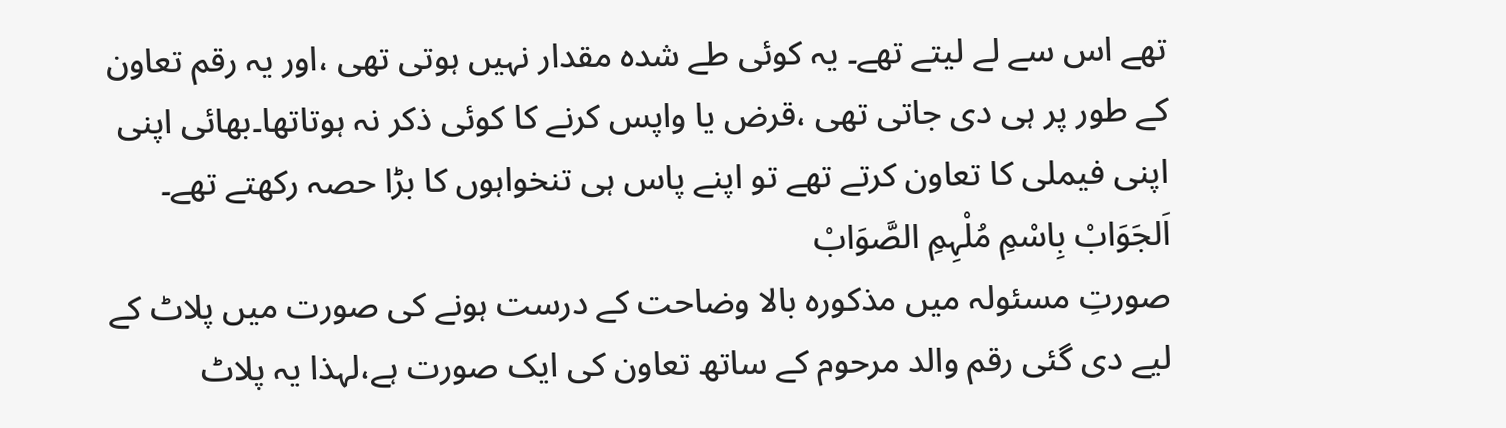تھے اس سے لے لیتے تھے۔ یہ کوئی طے شدہ مقدار نہیں ہوتی تھی ،اور یہ رقم تعاون کے طور پر ہی دی جاتی تھی ،قرض یا واپس کرنے کا کوئی ذکر نہ ہوتاتھا۔بھائی اپنی اپنی فیملی کا تعاون کرتے تھے تو اپنے پاس ہی تنخواہوں کا بڑا حصہ رکھتے تھے۔
اَلجَوَابْ بِاسْمِ مُلْہِمِ الصَّوَابْ
صورتِ مسئولہ میں مذکورہ بالا وضاحت کے درست ہونے کی صورت میں پلاٹ کے لیے دی گئی رقم والد مرحوم کے ساتھ تعاون کی ایک صورت ہے،لہذا یہ پلاٹ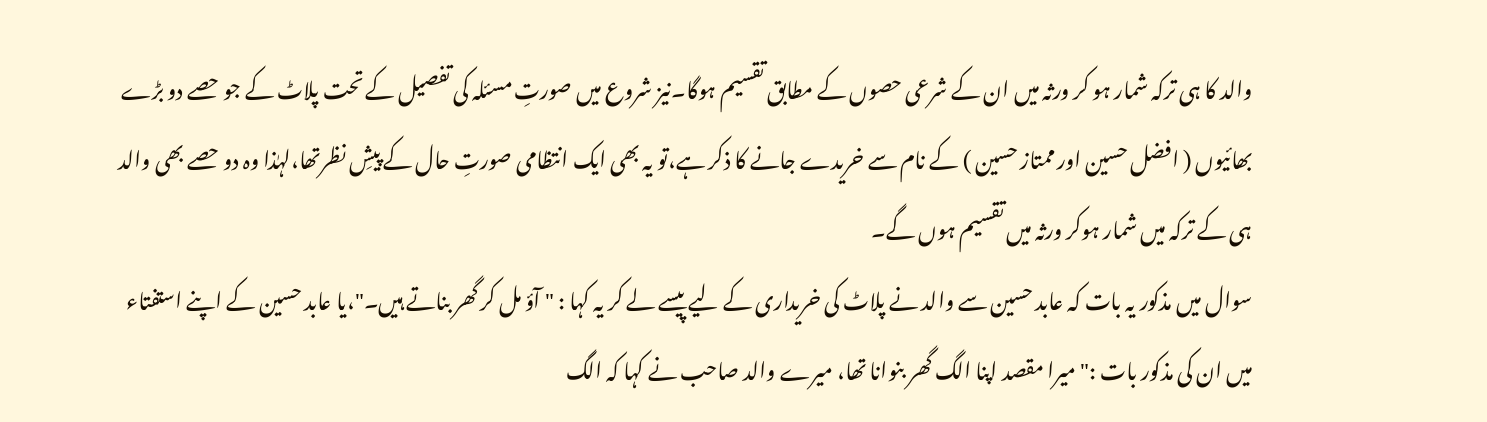والد کا ہی ترکہ شمار ہو کر ورثہ میں ان کے شرعی حصوں کے مطابق تقسیم ہوگا۔نیز شروع میں صورتِ مسئلہ کی تفصیل کے تحت پلاٹ کے جو حصے دو بڑے بھائیوں ( افضل حسین اور ممتاز حسین ) کے نام سے خریدے جانے کا ذکر ہے،تو یہ بھی ایک انتظامی صورتِ حال کے پیشِ نظرتھا،لہٰذا وہ دو حصے بھی والد ہی کے ترکہ میں شمار ہوکر ورثہ میں تقسیم ہوں گے۔
سوال میں مذکور یہ بات کہ عابد حسین سے والد نے پلاٹ کی خریداری کے لیے پیسے لے کر یہ کہا : " آؤ مل کر گھر بناتے ہیں۔"،یا عابد حسین کے اپنے استفتاء میں ان کی مذکور بات :" میرا مقصد اپنا الگ گھر بنوانا تھا، میرے والد صاحب نے کہا کہ الگ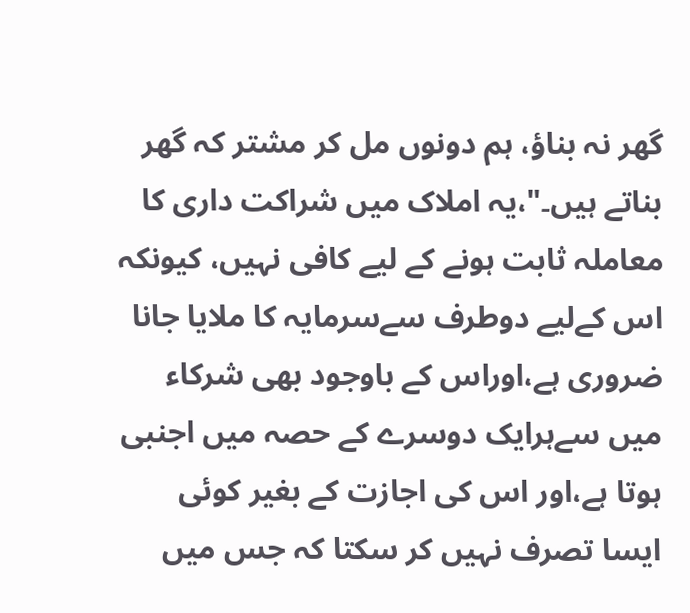گھر نہ بناؤ، ہم دونوں مل کر مشتر کہ گھر بناتے ہیں۔"،یہ املاک میں شراکت داری کا معاملہ ثابت ہونے کے لیے کافی نہیں، کیونکہ اس کےلیے دوطرف سےسرمایہ کا ملایا جانا ضروری ہے،اوراس کے باوجود بھی شرکاء میں سےہرایک دوسرے کے حصہ میں اجنبی ہوتا ہے،اور اس کی اجازت کے بغیر کوئی ایسا تصرف نہیں کر سکتا کہ جس میں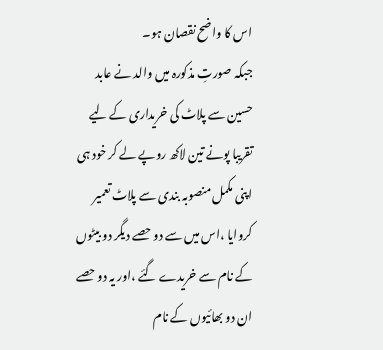اس کا واضح نقصان ہو۔
جبکہ صورتِ مذکورہ میں والد نے عابد حسین سے پلاٹ کی خریداری کے لیے تقریبا پونے تین لاکھ روپے لے کر خود ہی اپنی مکمل منصوبہ بندی سے پلاٹ تعمیر کروایا ،اس میں سے دو حصے دیگر دو بیٹوں کے نام سے خریدے گئے ،اور یہ دو حصے ان دو بھائیوں کے نام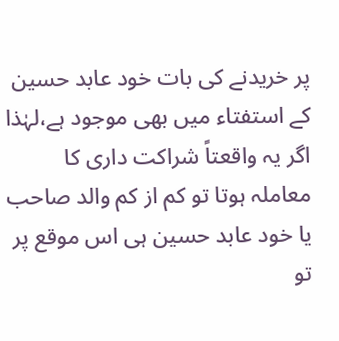پر خریدنے کی بات خود عابد حسین کے استفتاء میں بھی موجود ہے،لہٰذا اگر یہ واقعتاً شراکت داری کا معاملہ ہوتا تو کم از کم والد صاحب یا خود عابد حسین ہی اس موقع پر تو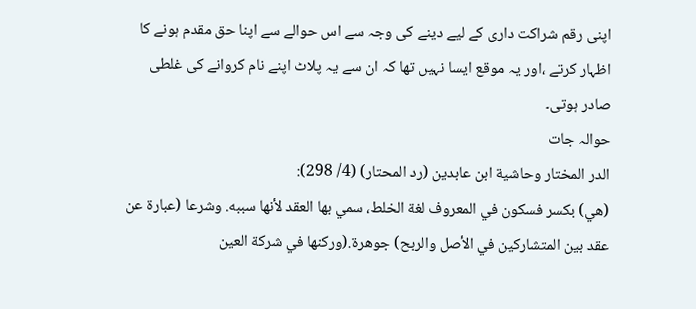اپنی رقم شراکت داری کے لیے دینے کی وجہ سے اس حوالے سے اپنا حق مقدم ہونے کا اظہار کرتے ،اور یہ موقع ایسا نہیں تھا کہ ان سے یہ پلاٹ اپنے نام کروانے کی غلطی صادر ہوتی۔
حوالہ جات
الدر المختار وحاشية ابن عابدين (رد المحتار) (4/ 298):
(هي) بكسر فسكون في المعروف لغة الخلط، سمي بها العقد لأنها سببه. وشرعا (عبارة عن عقد بين المتشاركين في الأصل والربح) جوهرة.(وركنها في شركة العين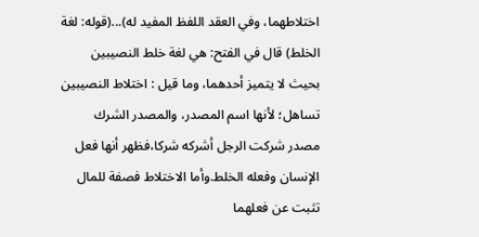اختلاطهما، وفي العقد اللفظ المفيد له)...(قوله: لغة الخلط) قال في الفتح: هي لغة خلط النصيبين بحيث لا يتميز أحدهما، وما قيل : اختلاط النصيبين تساهل؛ لأنها اسم المصدر، والمصدر الشرك مصدر شركت الرجل أشركه شركا،فظهر أنها فعل الإنسان وفعله الخلط.وأما الاختلاط فصفة للمال تثبت عن فعلهما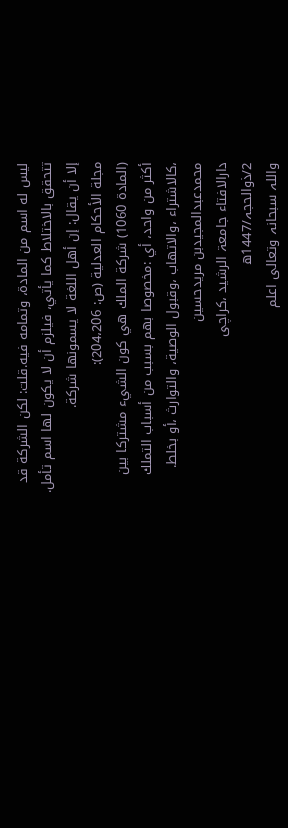ليس له اسم من المادة، وتمامه فيه.قلت: لكن الشركة قد تتحقق بالاختلاط كما يأتي، فيلزم أن لا يكون لها اسم تأمل. إلا أن يقال: إن أهل اللغة لا يسمونها شركة.
مجلة الأحكام العدلية (ص: 204،206):
(المادة 1060) شركة الملك هي كون الشيء مشتركا بين أكثر من واحد، أي :مخصوصا بهم بسبب من أسباب التملك ،كالاشتراء ،والاتهاب ،وقبول الوصية، والتوارث ،أو بخلط.
محمدعبدالمجیدبن مریدحسین
دارالافتاء جامعۃ الرشید ،کراچی
2/ذوالحجہ/1447ھ
واللہ سبحانہ وتعالی اعلم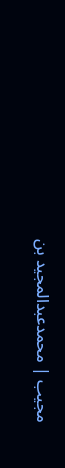مجیب | محمدعبدالمجید بن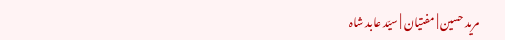مرید حسین | مفتیان | سیّد عابد شاہ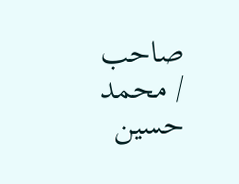صاحب / محمد حسین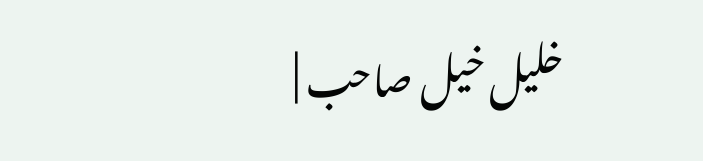خلیل خیل صاحب |